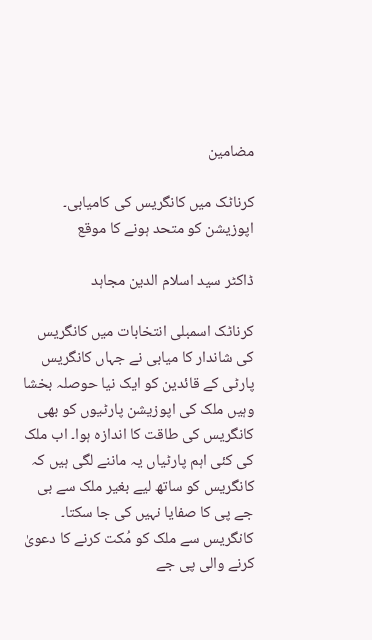مضامین

کرناٹک میں کانگریس کی کامیابی۔ اپوزیشن کو متحد ہونے کا موقع

ڈاکٹر سید اسلام الدین مجاہد

کرناٹک اسمبلی انتخابات میں کانگریس کی شاندار کا میابی نے جہاں کانگریس پارٹی کے قائدین کو ایک نیا حوصلہ بخشا وہیں ملک کی اپوزیشن پارٹیوں کو بھی کانگریس کی طاقت کا اندازہ ہوا۔ اب ملک کی کئی اہم پارٹیاں یہ ماننے لگی ہیں کہ کانگریس کو ساتھ لیے بغیر ملک سے بی جے پی کا صفایا نہیں کی جا سکتا۔ کانگریس سے ملک کو مُکت کرنے کا دعویٰ کرنے والی پی جے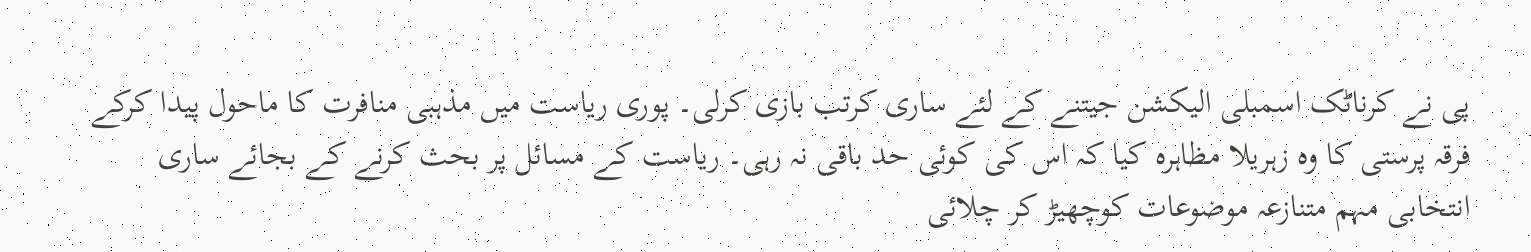پی نے کرناٹک اسمبلی الیکشن جیتنے کے لئے ساری کرتب بازی کرلی۔ پوری ریاست میں مذہبی منافرت کا ماحول پیدا کرکے فرقہ پرستی کا وہ زہریلا مظاہرہ کیا کہ اس کی کوئی حد باقی نہ رہی۔ ریاست کے مسائل پر بحث کرنے کے بجائے ساری انتخابی مہم متنازعہ موضوعات کوچھیڑ کر چلائی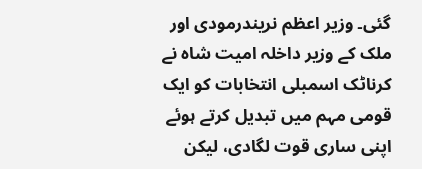گئی۔ وزیر اعظم نریندرمودی اور ملک کے وزیر داخلہ امیت شاہ نے کرناٹک اسمبلی انتخابات کو ایک قومی مہم میں تبدیل کرتے ہوئے اپنی ساری قوت لگادی، لیکن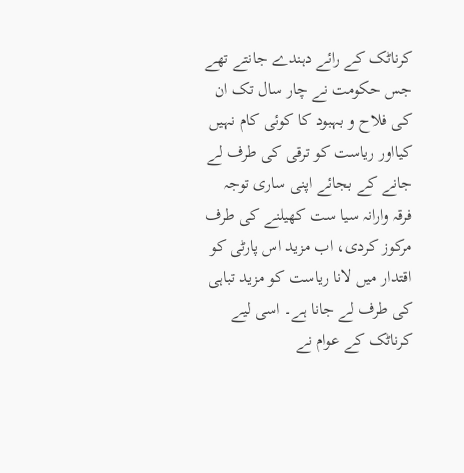کرناٹک کے رائے دہندے جانتے تھے جس حکومت نے چار سال تک ان کی فلاح و بہبود کا کوئی کام نہیں کیااور ریاست کو ترقی کی طرف لے جانے کے بجائے اپنی ساری توجہ فرقہ وارانہ سیا ست کھیلنے کی طرف مرکوز کردی، اب مزید اس پارٹی کو اقتدار میں لانا ریاست کو مزید تباہی کی طرف لے جانا ہے۔ اسی لیے کرناٹک کے عوام نے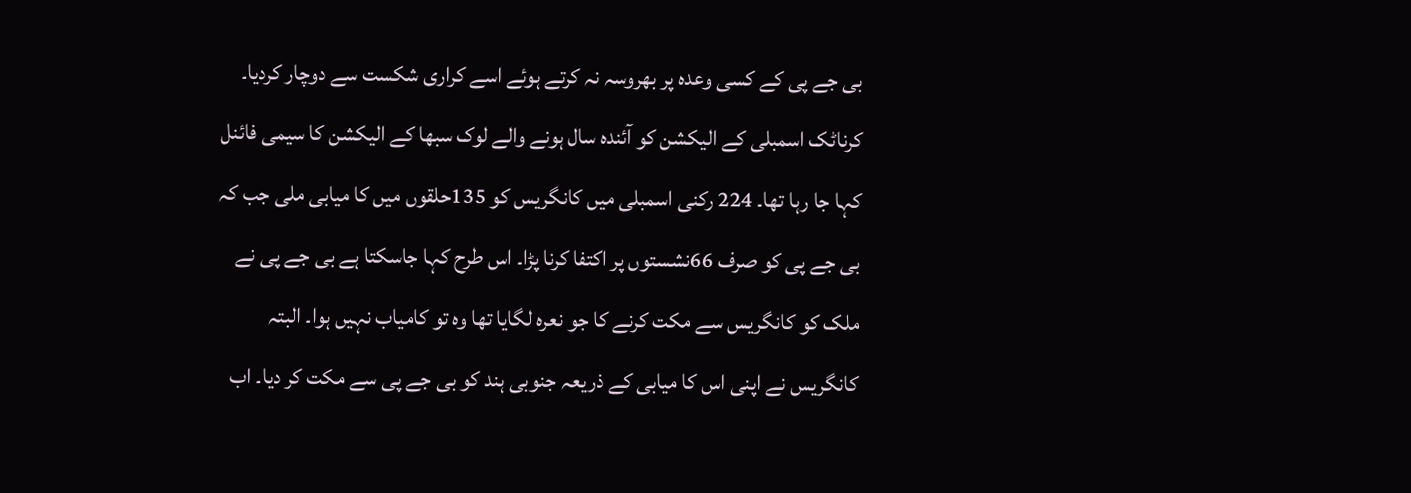بی جے پی کے کسی وعدہ پر بھروسہ نہ کرتے ہوئے اسے کراری شکست سے دوچار کردیا۔ کرناٹک اسمبلی کے الیکشن کو آئندہ سال ہونے والے لوک سبھا کے الیکشن کا سیمی فائنل کہا جا رہا تھا۔ 224 رکنی اسمبلی میں کانگریس کو 135حلقوں میں کا میابی ملی جب کہ بی جے پی کو صرف 66نشستوں پر اکتفا کرنا پڑا۔ اس طرح کہا جاسکتا ہے بی جے پی نے ملک کو کانگریس سے مکت کرنے کا جو نعرہ لگایا تھا وہ تو کامیاب نہیں ہوا۔ البتہ کانگریس نے اپنی اس کا میابی کے ذریعہ جنوبی ہند کو بی جے پی سے مکت کر دیا۔ اب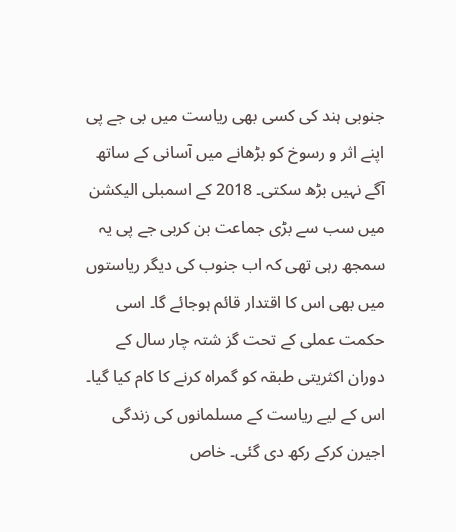جنوبی ہند کی کسی بھی ریاست میں بی جے پی اپنے اثر و رسوخ کو بڑھانے میں آسانی کے ساتھ آگے نہیں بڑھ سکتی۔ 2018 کے اسمبلی الیکشن میں سب سے بڑی جماعت بن کربی جے پی یہ سمجھ رہی تھی کہ اب جنوب کی دیگر ریاستوں میں بھی اس کا اقتدار قائم ہوجائے گا۔ اسی حکمت عملی کے تحت گز شتہ چار سال کے دوران اکثریتی طبقہ کو گمراہ کرنے کا کام کیا گیا۔ اس کے لیے ریاست کے مسلمانوں کی زندگی اجیرن کرکے رکھ دی گئی۔ خاص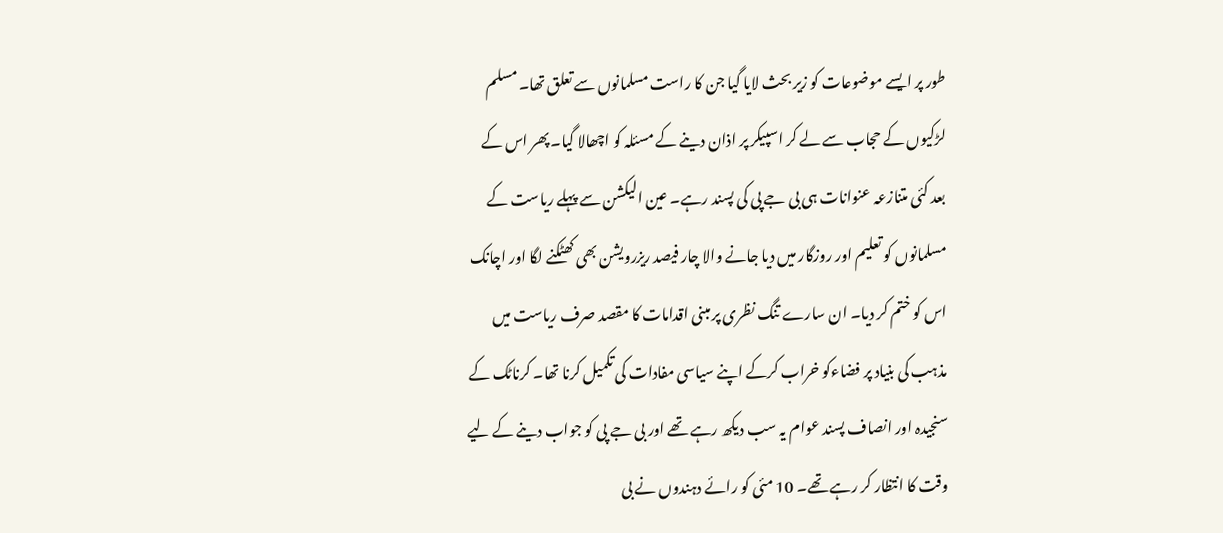طور پر ایسے موضوعات کو زیر بحث لایا گیا جن کا راست مسلمانوں سے تعلق تھا۔ مسلم لڑکیوں کے حجاب سے لے کر اسپیکر پر اذان دینے کے مسئلہ کو اچھالا گیا۔ پھر اس کے بعد کئی متنازعہ عنوانات ہی بی جے پی کی پسند رہے۔ عین الیکشن سے پہلے ریاست کے مسلمانوں کو تعلیم اور روزگار میں دیا جانے والا چار فیصد ریزرویشن بھی کھٹکنے لگا اور اچانک اس کو ختم کر دیا۔ ان سارے تنگ نظری پر مبنی اقدامات کا مقصد صرف ریاست میں مذہب کی بنیاد پر فضاءکو خراب کرکے اپنے سیاسی مفادات کی تکمیل کرنا تھا۔ کرناٹک کے سنجیدہ اور انصاف پسند عوام یہ سب دیکھ رہے تھے اور بی جے پی کو جواب دینے کے لیے وقت کا انتظار کر رہے تھے۔ 10 مئی کو رائے دہندوں نے بی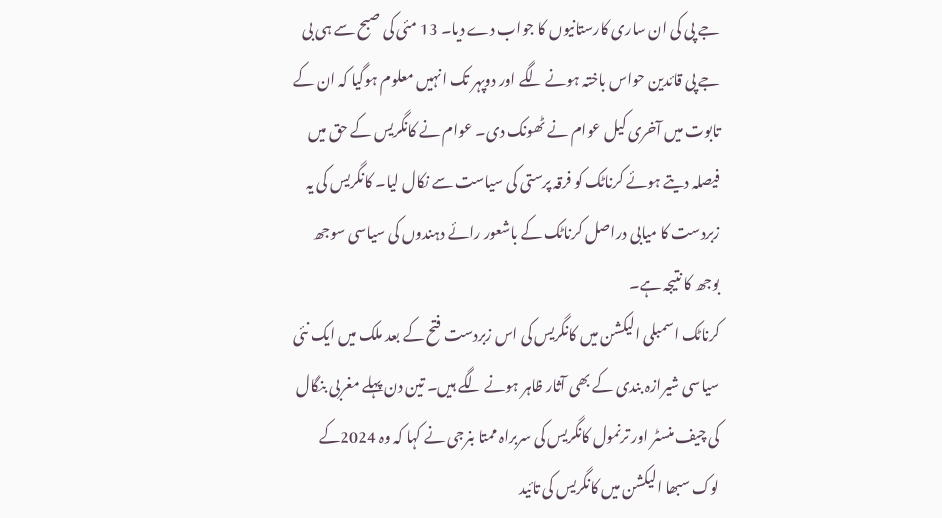جے پی کی ان ساری کارستانیوں کا جواب دے دیا۔ 13 مئی کی صبح سے ہی بی جے پی قائدین حواس باختہ ہونے لگے اور دوپہر تک انہیں معلوم ہوگیا کہ ان کے تابوت میں آخری کیل عوام نے ٹھونک دی۔ عوام نے کانگریس کے حق میں فیصلہ دیتے ہوئے کرناٹک کو فرقہ پرستی کی سیاست سے نکال لیا۔ کانگریس کی یہ زبردست کا میابی دراصل کرناٹک کے باشعور رائے دہندوں کی سیاسی سوجھ بوجھ کا نتیجہ ہے۔
کرناٹک اسمبلی الیکشن میں کانگریس کی اس زبردست فتح کے بعد ملک میں ایک نئی سیاسی شیرازہ بندی کے بھی آثار ظاہر ہونے لگے ہیں۔ تین دن پہلے مغربی بنگال کی چیف منسٹر اور ترنمول کانگریس کی سربراہ ممتا بنرجی نے کہا کہ وہ 2024کے لوک سبھا الیکشن میں کانگریس کی تائید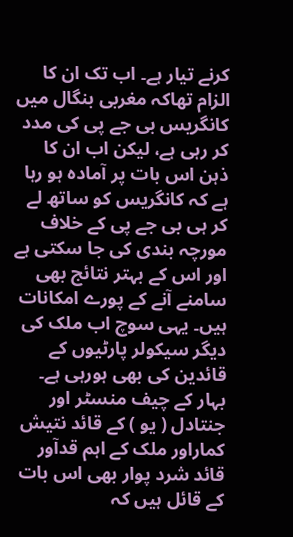کرنے تیار ہے۔ اب تک ان کا الزام تھاکہ مغربی بنگال میں کانگریس بی جے پی کی مدد کر رہی ہے، لیکن اب ان کا ذہن اس بات پر آمادہ ہو رہا ہے کہ کانگریس کو ساتھ لے کر ہی بی جے پی کے خلاف مورچہ بندی کی جا سکتی ہے اور اس کے بہتر نتائج بھی سامنے آنے کے پورے امکانات ہیں۔ یہی سوچ اب ملک کی دیگر سیکولر پارٹیوں کے قائدین کی بھی ہورہی ہے۔ بہار کے چیف منسٹر اور جنتادل ( یو ) کے قائد نتیش کماراور ملک کے اہم قدآور قائد شرد پوار بھی اس بات کے قائل ہیں کہ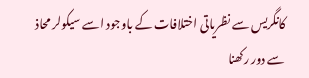کانگریس سے نظریاتی اختلافات کے باوجود اسے سیکولر محاذ سے دور رکھنا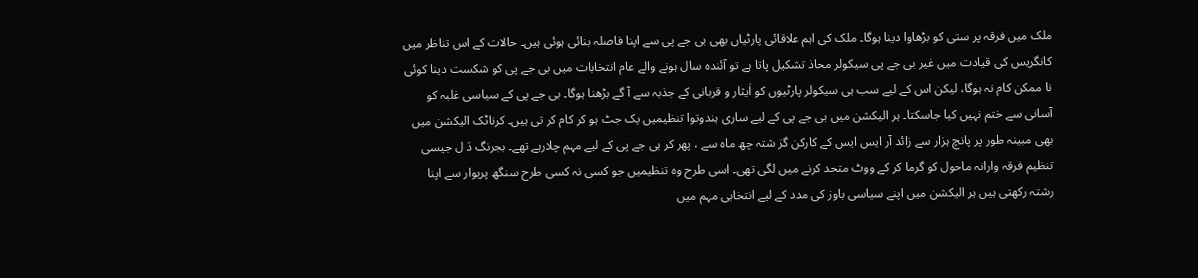ملک میں فرقہ پر ستی کو بڑھاوا دینا ہوگا۔ ملک کی اہم علاقائی پارٹیاں بھی بی جے پی سے اپنا فاصلہ بنائی ہوئی ہیں۔ حالات کے اس تناظر میں کانگریس کی قیادت میں غیر بی جے پی سیکولر محاذ تشکیل پاتا ہے تو آئندہ سال ہونے والے عام انتخابات میں بی جے پی کو شکست دینا کوئی نا ممکن کام نہ ہوگا، لیکن اس کے لیے سب ہی سیکولر پارٹیوں کو اٰیثار و قربانی کے جذبہ سے آ گے بڑھنا ہوگا۔ بی جے پی کے سیاسی غلبہ کو آسانی سے ختم نہیں کیا جاسکتا۔ ہر الیکشن میں بی جے پی کے لیے ساری ہندوتوا تنظیمیں یک جٹ ہو کر کام کر تی ہیں۔ کرناٹک الیکشن میں بھی مبینہ طور پر پانچ ہزار سے زائد آر ایس ایس کے کارکن گز شتہ چھ ماہ سے ، پھر کر بی جے پی کے لیے مہم چلارہے تھے۔ بجرنگ دَ ل جیسی تنظیم فرقہ وارانہ ماحول کو گرما کر کے ووٹ متحد کرنے میں لگی تھی۔ اسی طرح وہ تنظیمیں جو کسی نہ کسی طرح سنگھ پریوار سے اپنا رشتہ رکھتی ہیں ہر الیکشن میں اپنے سیاسی باوز کی مدد کے لیے انتخابی مہم میں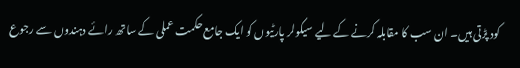کود پڑتی ہیں۔ ان سب کا مقابلہ کرنے کے لیے سیکولر پارٹیوں کو ایک جامع حکمت عملی کے ساتھ رائے دہندوں سے رجوع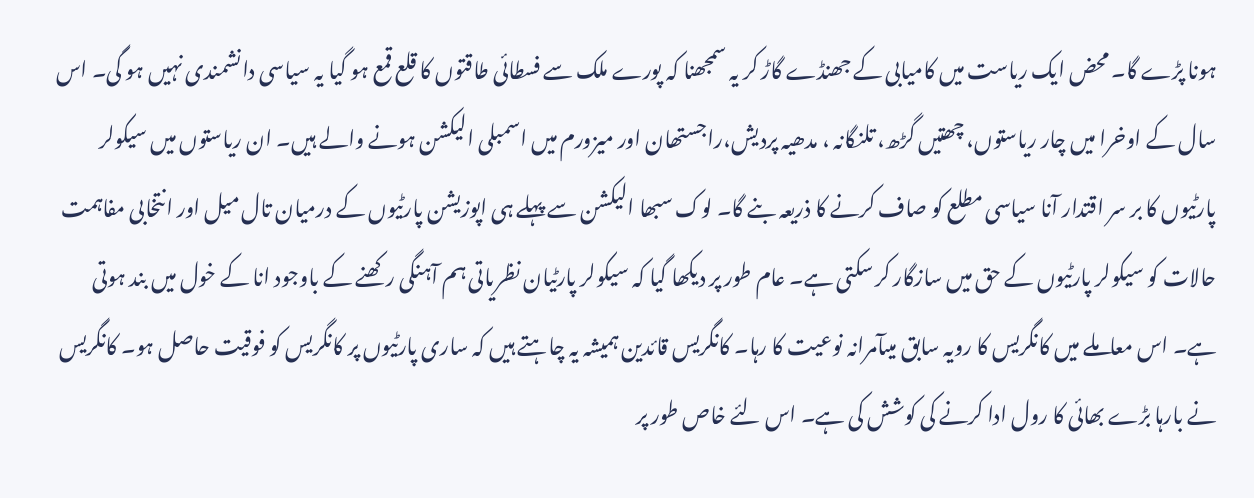ہونا پڑے گا۔ محض ایک ریاست میں کامیابی کے جھنڈے گاڑ کر یہ سمجھنا کہ پورے ملک سے فسطائی طاقتوں کا قلع قمع ہو گیا یہ سیاسی دانشمندی نہیں ہو گی۔ اس سال کے اوخرا میں چار ریاستوں، چھتیں گڑھ، تلنگانہ ، مدھیہ پردیش،راجستھان اور میزورم میں اسمبلی الیکشن ہونے والے ہیں۔ ان ریاستوں میں سیکولر پارٹیوں کا بر سر اقتدار آنا سیاسی مطلع کو صاف کرنے کا ذریعہ بنے گا۔ لوک سبھا الیکشن سے پہلے ہی اپوزیشن پارٹیوں کے درمیان تال میل اور انتخابی مفاہمت حالات کو سیکولر پارٹیوں کے حق میں سازگار کر سکتی ہے۔ عام طور پر دیکھا گیا کہ سیکولر پارٹیان نظریاتی ہم آہنگی رکھنے کے باوجود انا کے خول میں بند ہوتی ہے۔ اس معاملے میں کانگریس کا رویہ سابق میںآمرانہ نوعیت کا رہا۔ کانگریس قائدین ہمیشہ یہ چاہتے ہیں کہ ساری پارٹیوں پر کانگریس کو فوقیت حاصل ہو۔ کانگریس نے بارہا بڑے بھائی کا رول ادا کرنے کی کوشش کی ہے۔ اس لئے خاص طور پر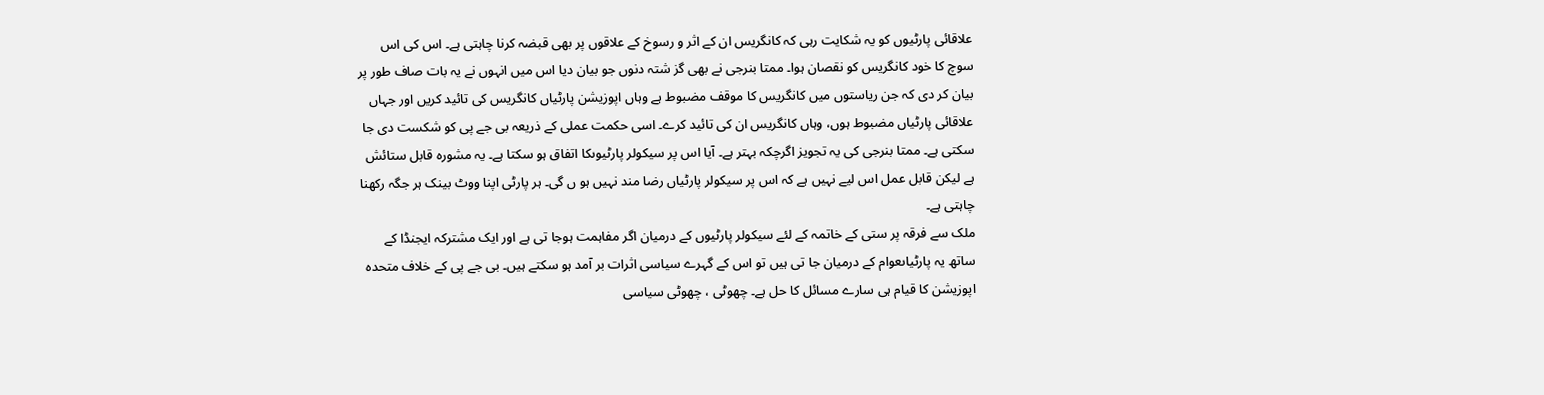علاقائی پارٹیوں کو یہ شکایت رہی کہ کانگریس ان کے اثر و رسوخ کے علاقوں پر بھی قبضہ کرنا چاہتی ہے۔ اس کی اس سوچ کا خود کانگریس کو نقصان ہوا۔ ممتا بنرجی نے بھی گز شتہ دنوں جو بیان دیا اس میں انہوں نے یہ بات صاف طور پر بیان کر دی کہ جن ریاستوں میں کانگریس کا موقف مضبوط ہے وہاں اپوزیشن پارٹیاں کانگریس کی تائید کریں اور جہاں علاقائی پارٹیاں مضبوط ہوں، وہاں کانگریس ان کی تائید کرے۔ اسی حکمت عملی کے ذریعہ بی جے پی کو شکست دی جا سکتی ہے۔ ممتا بنرجی کی یہ تجویز اگرچکہ بہتر ہے۔ آیا اس پر سیکولر پارٹیوںکا اتفاق ہو سکتا ہے۔ یہ مشورہ قابل ستائش ہے لیکن قابل عمل اس لیے نہیں ہے کہ اس پر سیکولر پارٹیاں رضا مند نہیں ہو ں گی۔ ہر پارٹی اپنا ووٹ بینک ہر جگہ رکھنا چاہتی ہے۔
ملک سے فرقہ پر ستی کے خاتمہ کے لئے سیکولر پارٹیوں کے درمیان اگر مفاہمت ہوجا تی ہے اور ایک مشترکہ ایجنڈا کے ساتھ یہ پارٹیاںعوام کے درمیان جا تی ہیں تو اس کے گہرے سیاسی اثرات بر آمد ہو سکتے ہیں۔ بی جے پی کے خلاف متحدہ اپوزیشن کا قیام ہی سارے مسائل کا حل ہے۔ چھوٹی ، چھوٹی سیاسی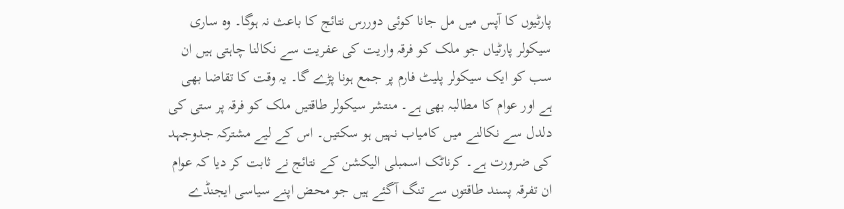پارٹیوں کا آپس میں مل جانا کوئی دوررس نتائج کا باعث نہ ہوگا۔ وہ ساری سیکولر پارٹیاں جو ملک کو فرقہ واریت کی عفریت سے نکالنا چاہتی ہیں ان سب کو ایک سیکولر پلیٹ فارم پر جمع ہونا پڑے گا۔ یہ وقت کا تقاضا بھی ہے اور عوام کا مطالبہ بھی ہے۔ منتشر سیکولر طاقتیں ملک کو فرقہ پر ستی کی دلدل سے نکالنے میں کامیاب نہیں ہو سکتیں۔ اس کے لیے مشترکہ جدوجہد کی ضرورت ہے۔ کرناٹک اسمبلی الیکشن کے نتائج نے ثابت کر دیا کہ عوام ان تفرقہ پسند طاقتوں سے تنگ آگئے ہیں جو محض اپنے سیاسی ایجنڈے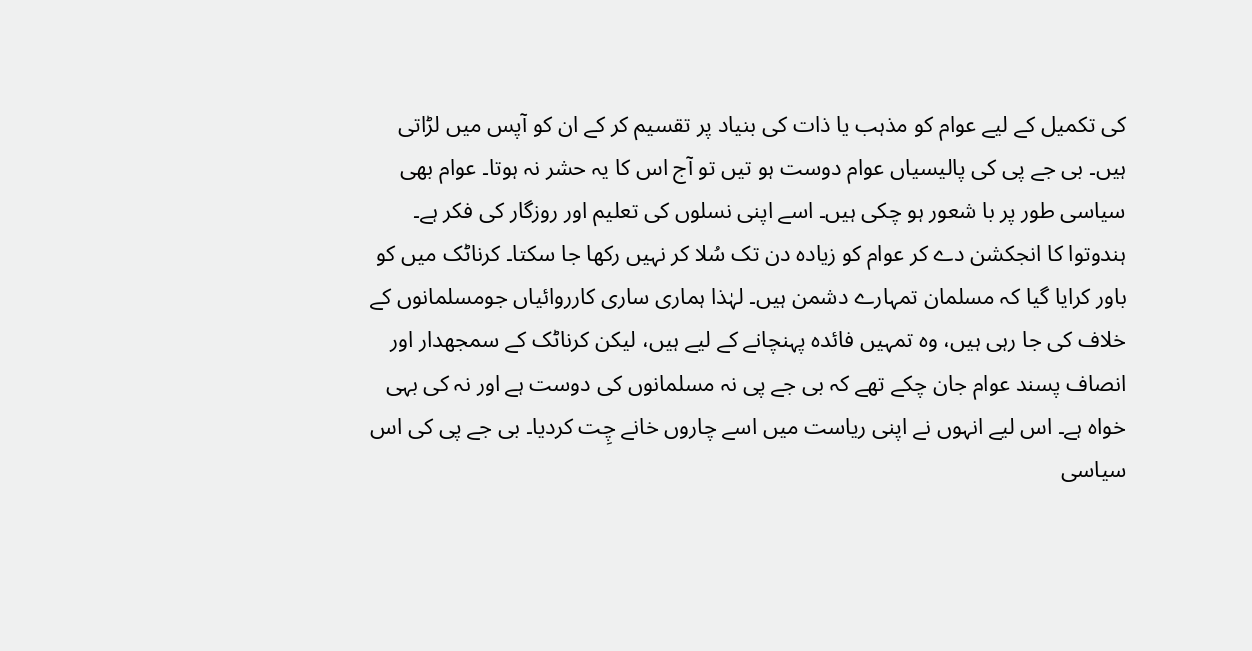کی تکمیل کے لیے عوام کو مذہب یا ذات کی بنیاد پر تقسیم کر کے ان کو آپس میں لڑاتی ہیں۔ بی جے پی کی پالیسیاں عوام دوست ہو تیں تو آج اس کا یہ حشر نہ ہوتا۔ عوام بھی سیاسی طور پر با شعور ہو چکی ہیں۔ اسے اپنی نسلوں کی تعلیم اور روزگار کی فکر ہے۔ ہندوتوا کا انجکشن دے کر عوام کو زیادہ دن تک سُلا کر نہیں رکھا جا سکتا۔ کرناٹک میں کو باور کرایا گیا کہ مسلمان تمہارے دشمن ہیں۔ لہٰذا ہماری ساری کارروائیاں جومسلمانوں کے خلاف کی جا رہی ہیں، وہ تمہیں فائدہ پہنچانے کے لیے ہیں، لیکن کرناٹک کے سمجھدار اور انصاف پسند عوام جان چکے تھے کہ بی جے پی نہ مسلمانوں کی دوست ہے اور نہ کی بہی خواہ ہے۔ اس لیے انہوں نے اپنی ریاست میں اسے چاروں خانے چِت کردیا۔ بی جے پی کی اس سیاسی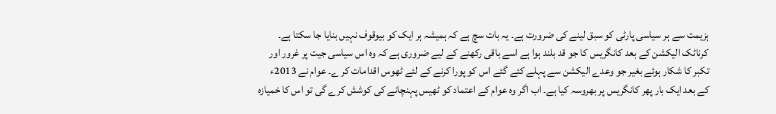ہزیمت سے ہر سیاسی پارٹی کو سبق لینے کی ضرورت ہے۔ یہ بات سچ ہے کہ ہمیشہ ہر ایک کو بیوقوف نہیں بنایا جا سکتا ہے۔ کرناٹک الیکشن کے بعد کانگریس کا جو قد بلند ہوا ہے اسے باقی رکھنے کے لیے ضروری ہے کہ وہ اس سیاسی جیت پر غرور اور تکبر کا شکار ہوئے بغیر جو وعدے الیکشن سے پہلے کئے گئے اس کو پورا کرنے کے لئے ٹھوس اقدامات کر ے۔ عوام نے 2013ء کے بعد ایک بار پھر کانگریس پر بھروسہ کیا ہے۔ اب اگر وہ عوام کے اعتماد کو ٹھیس پہنچانے کی کوشش کرے گی تو اس کا خمیازہ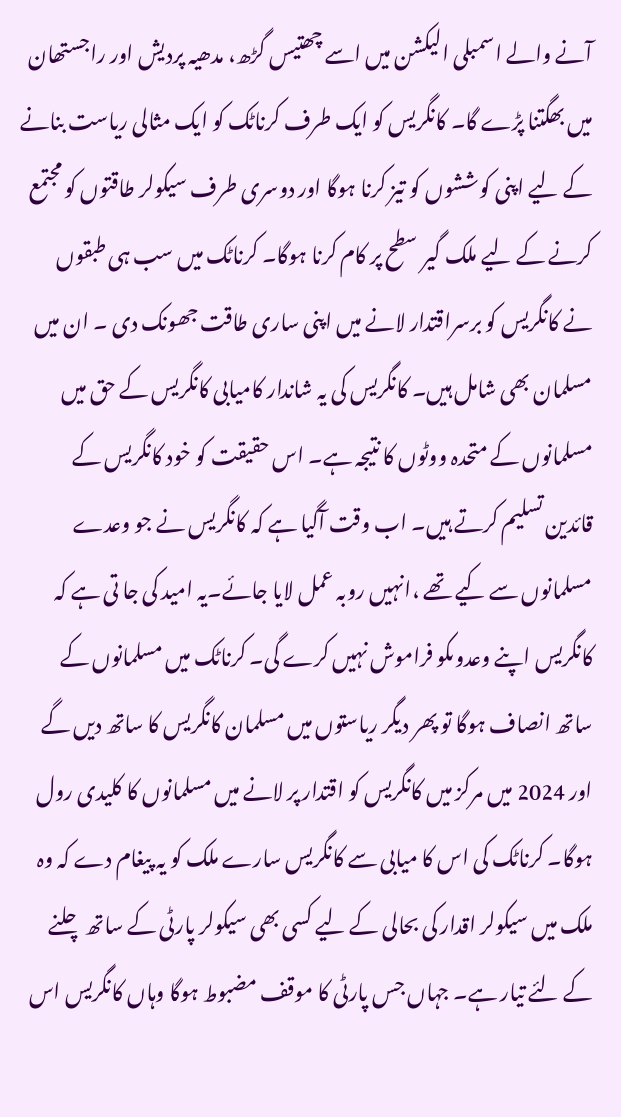آنے والے اسمبلی الیکشن میں اسے چھتیس گڑھ، مدھیہ پردیش اور راجستھان میں بھگتنا پڑے گا۔ کانگریس کو ایک طرف کرناٹک کو ایک مثالی ریاست بنانے کے لیے اپنی کوششوں کو تیز کرنا ہوگا اور دوسری طرف سیکولر طاقتوں کو مجتمع کرنے کے لیے ملک گیر سطح پر کام کرنا ہوگا۔ کرناٹک میں سب ہی طبقوں نے کانگریس کو برسراقتدار لانے میں اپنی ساری طاقت جھونک دی ۔ ان میں مسلمان بھی شامل ہیں۔ کانگریس کی یہ شاندار کامیابی کانگریس کے حق میں مسلمانوں کے متحدہ ووٹوں کا نتیجہ ہے۔ اس حقیقت کو خود کانگریس کے قائدین تسلیم کرتے ہیں۔ اب وقت آگیا ہے کہ کانگریس نے جو وعدے مسلمانوں سے کیے تھے ،انہیں روبہ عمل لایا جائے۔یہ امید کی جا تی ہے کہ کانگریس اپنے وعدوںکو فراموش نہیں کرے گی۔ کرناٹک میں مسلمانوں کے ساتھ انصاف ہوگا تو پھر دیگر ریاستوں میں مسلمان کانگریس کا ساتھ دیں گے اور 2024 میں مرکز میں کانگریس کو اقتدار پر لانے میں مسلمانوں کا کلیدی رول ہوگا۔ کرناٹک کی اس کا میابی سے کانگریس سارے ملک کو یہ پیغام دے کہ وہ ملک میں سیکولر اقدار کی بحالی کے لیے کسی بھی سیکولر پارٹی کے ساتھ چلنے کے لئے تیار ہے۔ جہاں جس پارٹی کا موقف مضبوط ہوگا وہاں کانگریس اس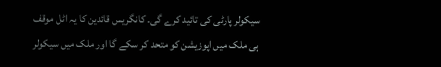سیکولر پارٹی کی تائید کرے گی۔ کانگریس قائدین کا یہ اٹل موقف ہی ملک میں اپوزیشن کو متحد کر سکے گا اور ملک میں سیکولر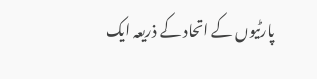پارٹیوں کے اتحاد کے ذریعہ ایک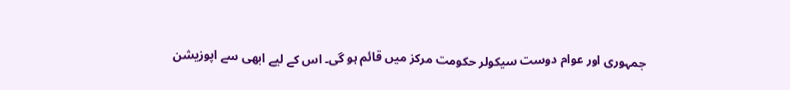جمہوری اور عوام دوست سیکولر حکومت مرکز میں قائم ہو گی۔ اس کے لیے ابھی سے اپوزیشن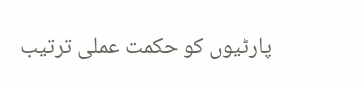پارٹیوں کو حکمت عملی ترتیب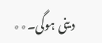دینی ہوگی۔٭٭